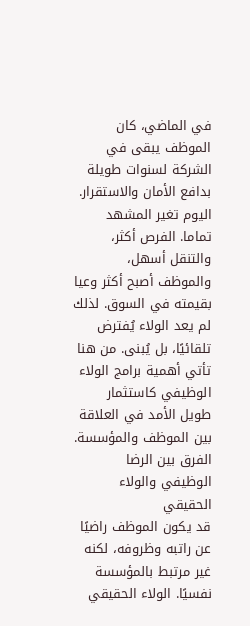في الماضي، كان الموظف يبقى في الشركة لسنوات طويلة بدافع الأمان والاستقرار. اليوم تغير المشهد تماما. الفرص أكثر، والتنقل أسهل، والموظف أصبح أكثر وعيا بقيمته في السوق. لذلك لم يعد الولاء يُفترض تلقائيًا، بل يُبنى. من هنا تأتي أهمية برامج الولاء الوظيفي كاستثمار طويل الأمد في العلاقة بين الموظف والمؤسسة.
الفرق بين الرضا الوظيفي والولاء الحقيقي
قد يكون الموظف راضيًا عن راتبه وظروفه، لكنه غير مرتبط بالمؤسسة نفسيًا. الولاء الحقيقي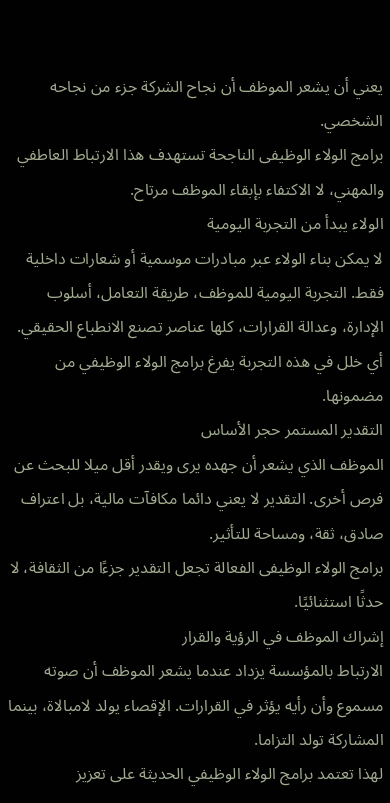يعني أن يشعر الموظف أن نجاح الشركة جزء من نجاحه الشخصي.
برامج الولاء الوظيفى الناجحة تستهدف هذا الارتباط العاطفي والمهني، لا الاكتفاء بإبقاء الموظف مرتاح.
الولاء يبدأ من التجربة اليومية
لا يمكن بناء الولاء عبر مبادرات موسمية أو شعارات داخلية فقط. التجربة اليومية للموظف، طريقة التعامل، أسلوب الإدارة، وعدالة القرارات، كلها عناصر تصنع الانطباع الحقيقي.
أي خلل في هذه التجربة يفرغ برامج الولاء الوظيفي من مضمونها.
التقدير المستمر حجر الأساس
الموظف الذي يشعر أن جهده يرى ويقدر أقل ميلا للبحث عن فرص أخرى. التقدير لا يعني دائما مكافآت مالية، بل اعتراف صادق، ثقة، ومساحة للتأثير.
برامج الولاء الوظيفى الفعالة تجعل التقدير جزءًا من الثقافة، لا حدثًا استثنائيًا.
إشراك الموظف في الرؤية والقرار
الارتباط بالمؤسسة يزداد عندما يشعر الموظف أن صوته مسموع وأن رأيه يؤثر في القرارات. الإقصاء يولد لامبالاة، بينما المشاركة تولد التزاما.
لهذا تعتمد برامج الولاء الوظيفي الحديثة على تعزيز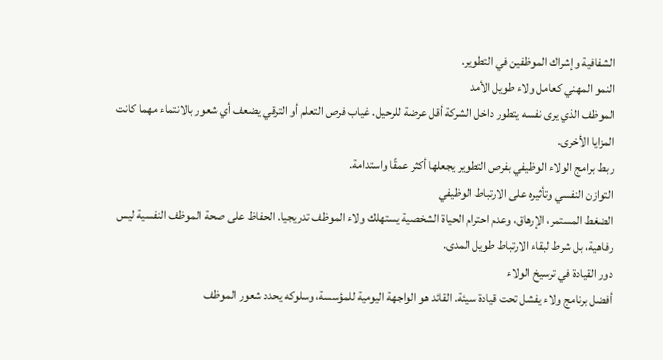الشفافية وإشراك الموظفين في التطوير.
النمو المهني كعامل ولاء طويل الأمد
الموظف الذي يرى نفسه يتطور داخل الشركة أقل عرضة للرحيل. غياب فرص التعلم أو الترقي يضعف أي شعور بالانتماء مهما كانت المزايا الأخرى.
ربط برامج الولاء الوظيفي بفرص التطوير يجعلها أكثر عمقًا واستدامة.
التوازن النفسي وتأثيره على الارتباط الوظيفي
الضغط المستمر، الإرهاق، وعدم احترام الحياة الشخصية يستهلك ولاء الموظف تدريجيا. الحفاظ على صحة الموظف النفسية ليس رفاهية، بل شرط لبقاء الارتباط طويل المدى.
دور القيادة في ترسيخ الولاء
أفضل برنامج ولاء يفشل تحت قيادة سيئة. القائد هو الواجهة اليومية للمؤسسة، وسلوكه يحدد شعور الموظف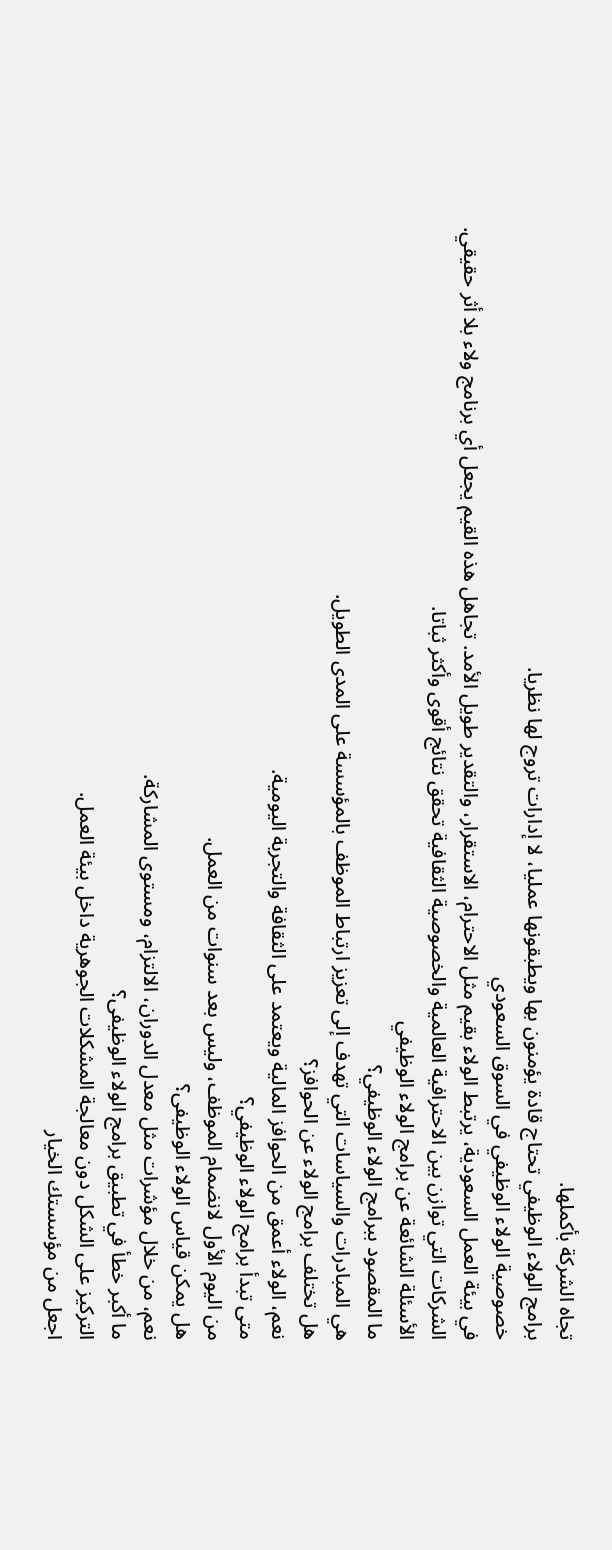تجاه الشركة بأكملها.
برامج الولاء الوظيفي تحتاج قادة يؤمنون بها ويطبقونها عمليا، لا إدارات تروج لها نظريا.
خصوصية الولاء الوظيفي في السوق السعودي
في بيئة العمل السعودية، يرتبط الولاء بقيم مثل الاحترام، الاستقرار، والتقدير طويل الأمد. تجاهل هذه القيم يجعل أي برنامج ولاء بلا أثر حقيقي.
الشركات التي توازن بين الاحترافية العالمية والخصوصية الثقافية تحقق نتائج أقوى وأكثر ثباتا.
الأسئلة الشائعة عن برامج الولاء الوظيفي
ما المقصود ببرامج الولاء الوظيفي؟
هي المبادرات والسياسات التي تهدف إلى تعزيز ارتباط الموظف بالمؤسسة على المدى الطويل.
هل تختلف برامج الولاء عن الحوافز؟
نعم، الولاء أعمق من الحوافز المالية ويعتمد على الثقافة والتجربة اليومية.
متى تبدأ برامج الولاء الوظيفي؟
من اليوم الأول لانضمام الموظف، وليس بعد سنوات من العمل.
هل يمكن قياس الولاء الوظيفى؟
نعم، من خلال مؤشرات مثل معدل الدوران، الالتزام، ومستوى المشاركة.
ما أكبر خطأ في تطبيق برامج الولاء الوظيفى؟
التركيز على الشكل دون معالجة المشكلات الجوهرية داخل بيئة العمل.
اجعل من مؤسستك الخيار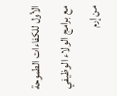الأول للكفاءات الطموحة مع برامج الولاء الوظيفي من إرم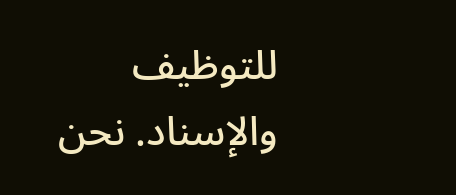للتوظيف والإسناد. نحن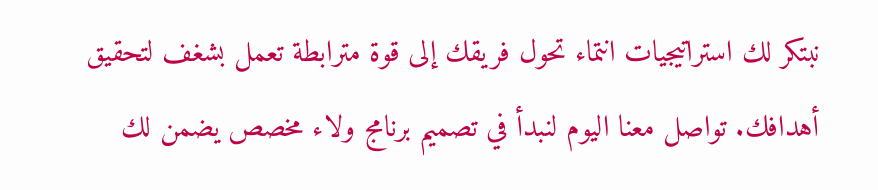نبتكر لك استراتيجيات انتماء تحول فريقك إلى قوة مترابطة تعمل بشغف لتحقيق أهدافك. تواصل معنا اليوم لنبدأ في تصميم برنامج ولاء مخصص يضمن لك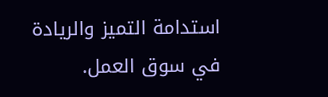استدامة التميز والريادة في سوق العمل.